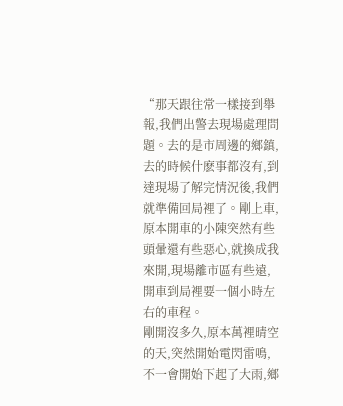“那天跟往常一樣接到舉報,我們出警去現場處理問題。去的是市周邊的鄉鎮,去的時候什麽事都沒有,到達現場了解完情況後,我們就準備回局裡了。剛上車,原本開車的小陳突然有些頭暈還有些惡心,就換成我來開,現場離市區有些遠,開車到局裡要一個小時左右的車程。
剛開沒多久,原本萬裡晴空的天,突然開始電閃雷鳴,不一會開始下起了大雨,鄉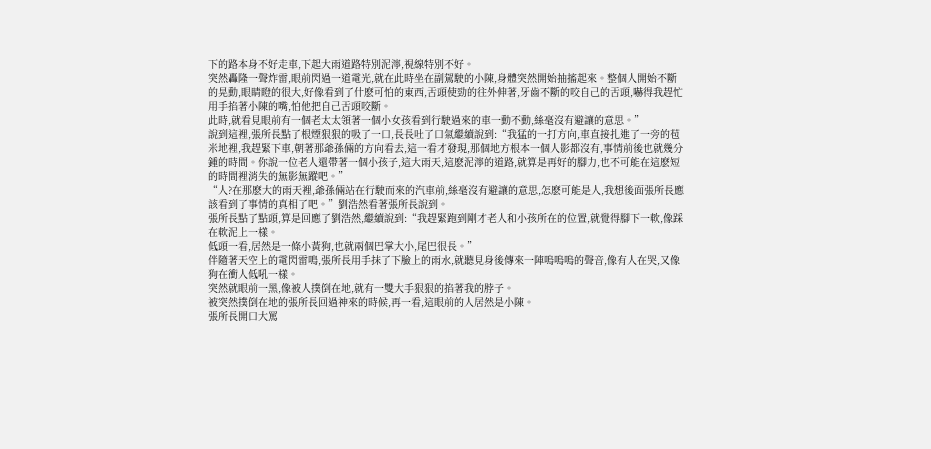下的路本身不好走車,下起大雨道路特別泥濘,視線特別不好。
突然轟隆一聲炸雷,眼前閃過一道電光,就在此時坐在副駕駛的小陳,身體突然開始抽搐起來。整個人開始不斷的晃動,眼睛瞪的很大,好像看到了什麽可怕的東西,舌頭使勁的往外伸著,牙齒不斷的咬自己的舌頭,嚇得我趕忙用手掐著小陳的嘴,怕他把自己舌頭咬斷。
此時,就看見眼前有一個老太太領著一個小女孩看到行駛過來的車一動不動,絲毫沒有避讓的意思。”
說到這裡,張所長點了根煙狠狠的吸了一口,長長吐了口氣繼續說到:“我猛的一打方向,車直接扎進了一旁的苞米地裡,我趕緊下車,朝著那爺孫倆的方向看去,這一看才發現,那個地方根本一個人影都沒有,事情前後也就幾分鍾的時間。你說一位老人還帶著一個小孩子,這大雨天,這麽泥濘的道路,就算是再好的腳力,也不可能在這麽短的時間裡消失的無影無蹤吧。”
“人?在那麽大的雨天裡,爺孫倆站在行駛而來的汽車前,絲毫沒有避讓的意思,怎麽可能是人,我想後面張所長應該看到了事情的真相了吧。”劉浩然看著張所長說到。
張所長點了點頭,算是回應了劉浩然,繼續說到:“我趕緊跑到剛才老人和小孩所在的位置,就覺得腳下一軟,像踩在軟泥上一樣。
低頭一看,居然是一條小黃狗,也就兩個巴掌大小,尾巴很長。”
伴隨著天空上的電閃雷鳴,張所長用手抹了下臉上的雨水,就聽見身後傳來一陣嗚嗚嗚的聲音,像有人在哭,又像狗在衝人低吼一樣。
突然就眼前一黑,像被人撲倒在地,就有一雙大手狠狠的掐著我的脖子。
被突然撲倒在地的張所長回過神來的時候,再一看,這眼前的人居然是小陳。
張所長開口大罵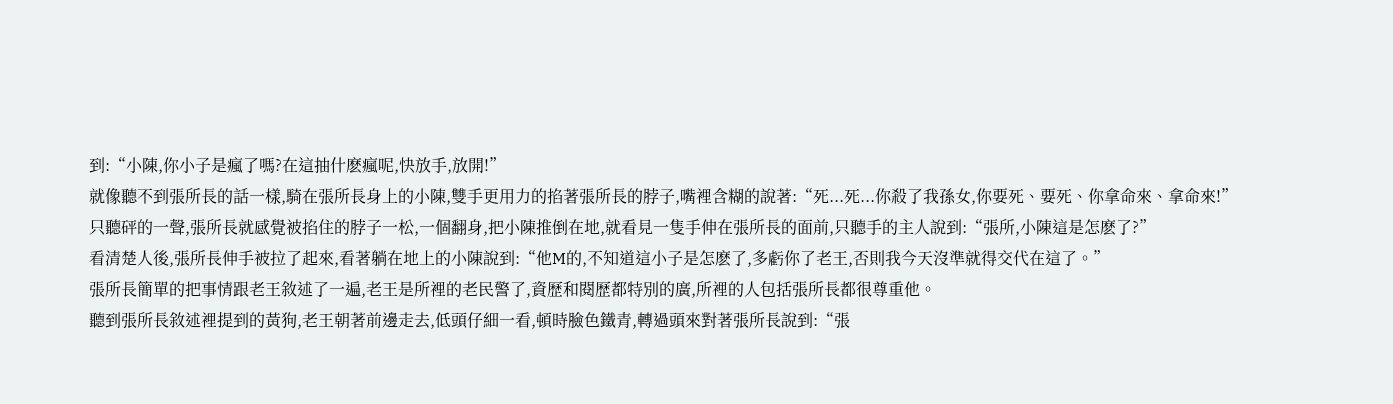到:“小陳,你小子是瘋了嗎?在這抽什麽瘋呢,快放手,放開!”
就像聽不到張所長的話一樣,騎在張所長身上的小陳,雙手更用力的掐著張所長的脖子,嘴裡含糊的說著:“死...死...你殺了我孫女,你要死、要死、你拿命來、拿命來!”
只聽砰的一聲,張所長就感覺被掐住的脖子一松,一個翻身,把小陳推倒在地,就看見一隻手伸在張所長的面前,只聽手的主人說到:“張所,小陳這是怎麽了?”
看清楚人後,張所長伸手被拉了起來,看著躺在地上的小陳說到:“他M的,不知道這小子是怎麽了,多虧你了老王,否則我今天沒準就得交代在這了。”
張所長簡單的把事情跟老王敘述了一遍,老王是所裡的老民警了,資歷和閱歷都特別的廣,所裡的人包括張所長都很尊重他。
聽到張所長敘述裡提到的黃狗,老王朝著前邊走去,低頭仔細一看,頓時臉色鐵青,轉過頭來對著張所長說到:“張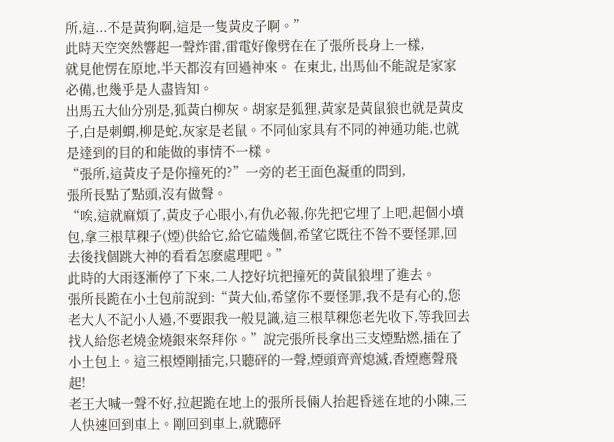所,這...不是黃狗啊,這是一隻黃皮子啊。”
此時天空突然響起一聲炸雷,雷電好像劈在在了張所長身上一樣,
就見他愣在原地,半天都沒有回過神來。 在東北, 出馬仙不能說是家家必備,也幾乎是人盡皆知。
出馬五大仙分別是,狐黃白柳灰。胡家是狐狸,黃家是黃鼠狼也就是黃皮子,白是刺蝟,柳是蛇,灰家是老鼠。不同仙家具有不同的神通功能,也就是達到的目的和能做的事情不一樣。
“張所,這黃皮子是你撞死的?”一旁的老王面色凝重的問到,
張所長點了點頭,沒有做聲。
“唉,這就麻煩了,黃皮子心眼小,有仇必報,你先把它埋了上吧,起個小墳包,拿三根草稞子(煙)供給它,給它磕幾個,希望它既往不咎不要怪罪,回去後找個跳大神的看看怎麽處理吧。”
此時的大雨逐漸停了下來,二人挖好坑把撞死的黃鼠狼埋了進去。
張所長跪在小土包前說到:“黃大仙,希望你不要怪罪,我不是有心的,您老大人不記小人過,不要跟我一般見識,這三根草稞您老先收下,等我回去找人給您老燒金燒銀來祭拜你。”說完張所長拿出三支煙點燃,插在了小土包上。這三根煙剛插完,只聽砰的一聲,煙頭齊齊熄滅,香煙應聲飛起!
老王大喊一聲不好,拉起跪在地上的張所長倆人抬起昏迷在地的小陳,三人快速回到車上。剛回到車上,就聽砰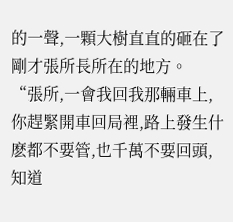的一聲,一顆大樹直直的砸在了剛才張所長所在的地方。
“張所,一會我回我那輛車上,你趕緊開車回局裡,路上發生什麽都不要管,也千萬不要回頭,知道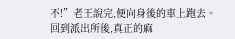不!”老王說完,便向身後的車上跑去。
回到派出所後,真正的麻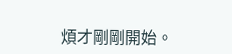煩才剛剛開始。